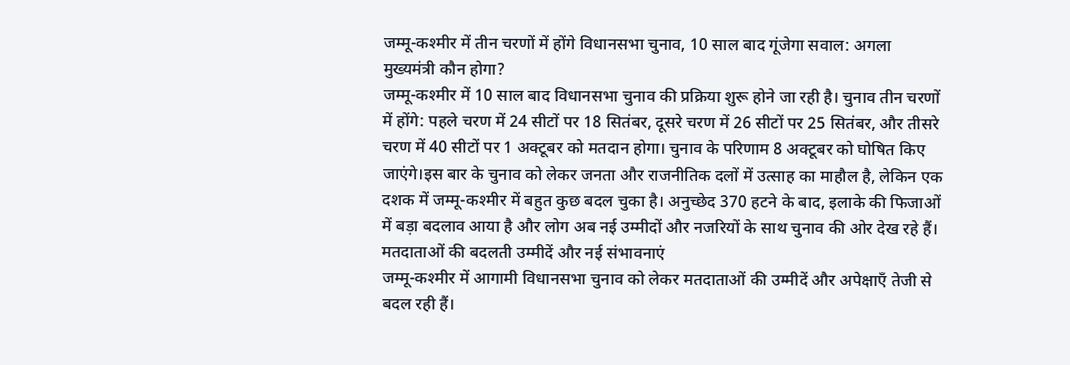जम्मू-कश्मीर में तीन चरणों में होंगे विधानसभा चुनाव, 10 साल बाद गूंजेगा सवाल: अगला मुख्यमंत्री कौन होगा?
जम्मू-कश्मीर में 10 साल बाद विधानसभा चुनाव की प्रक्रिया शुरू होने जा रही है। चुनाव तीन चरणों में होंगे: पहले चरण में 24 सीटों पर 18 सितंबर, दूसरे चरण में 26 सीटों पर 25 सितंबर, और तीसरे चरण में 40 सीटों पर 1 अक्टूबर को मतदान होगा। चुनाव के परिणाम 8 अक्टूबर को घोषित किए जाएंगे।इस बार के चुनाव को लेकर जनता और राजनीतिक दलों में उत्साह का माहौल है, लेकिन एक दशक में जम्मू-कश्मीर में बहुत कुछ बदल चुका है। अनुच्छेद 370 हटने के बाद, इलाके की फिजाओं में बड़ा बदलाव आया है और लोग अब नई उम्मीदों और नजरियों के साथ चुनाव की ओर देख रहे हैं।
मतदाताओं की बदलती उम्मीदें और नई संभावनाएं
जम्मू-कश्मीर में आगामी विधानसभा चुनाव को लेकर मतदाताओं की उम्मीदें और अपेक्षाएँ तेजी से बदल रही हैं।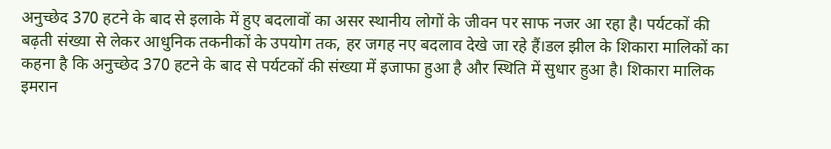अनुच्छेद 370 हटने के बाद से इलाके में हुए बदलावों का असर स्थानीय लोगों के जीवन पर साफ नजर आ रहा है। पर्यटकों की बढ़ती संख्या से लेकर आधुनिक तकनीकों के उपयोग तक, हर जगह नए बदलाव देखे जा रहे हैं।डल झील के शिकारा मालिकों का कहना है कि अनुच्छेद 370 हटने के बाद से पर्यटकों की संख्या में इजाफा हुआ है और स्थिति में सुधार हुआ है। शिकारा मालिक इमरान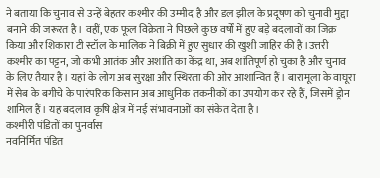ने बताया कि चुनाव से उन्हें बेहतर कश्मीर की उम्मीद है और डल झील के प्रदूषण को चुनावी मुद्दा बनाने की जरूरत है। वहीं, एक फूल विक्रेता ने पिछले कुछ वर्षों में हुए बड़े बदलावों का जिक्र किया और शिकारा टी स्टॉल के मालिक ने बिक्री में हुए सुधार की खुशी जाहिर की है।उत्तरी कश्मीर का पट्टन, जो कभी आतंक और अशांति का केंद्र था, अब शांतिपूर्ण हो चुका है और चुनाव के लिए तैयार है। यहां के लोग अब सुरक्षा और स्थिरता की ओर आशान्वित हैं। बारामूला के वाघूरा में सेब के बगीचे के पारंपरिक किसान अब आधुनिक तकनीकों का उपयोग कर रहे हैं, जिसमें ड्रोन शामिल हैं। यह बदलाव कृषि क्षेत्र में नई संभावनाओं का संकेत देता है।
कश्मीरी पंडितों का पुनर्वास
नवनिर्मित पंडित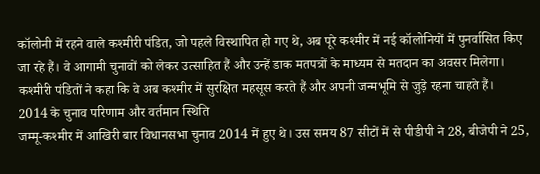कॉलोनी में रहने वाले कश्मीरी पंडित, जो पहले विस्थापित हो गए थे, अब पूरे कश्मीर में नई कॉलोनियों में पुनर्वासित किए जा रहे हैं। वे आगामी चुनावों को लेकर उत्साहित हैं और उन्हें डाक मतपत्रों के माध्यम से मतदान का अवसर मिलेगा। कश्मीरी पंडितों ने कहा कि वे अब कश्मीर में सुरक्षित महसूस करते हैं और अपनी जन्मभूमि से जुड़े रहना चाहते हैं।
2014 के चुनाव परिणाम और वर्तमान स्थिति
जम्मू-कश्मीर में आखिरी बार विधानसभा चुनाव 2014 में हुए थे। उस समय 87 सीटों में से पीडीपी ने 28, बीजेपी ने 25,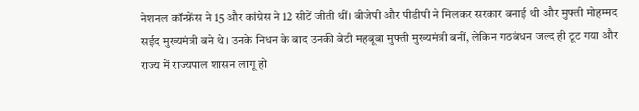नेशनल कॉन्फ्रेंस ने 15 और कांग्रेस ने 12 सीटें जीती थीं। बीजेपी और पीडीपी ने मिलकर सरकार बनाई थी और मुफ्ती मोहम्मद सईद मुख्यमंत्री बने थे। उनके निधन के बाद उनकी बेटी महबूबा मुफ्ती मुख्यमंत्री बनीं, लेकिन गठबंधन जल्द ही टूट गया और राज्य में राज्यपाल शासन लागू हो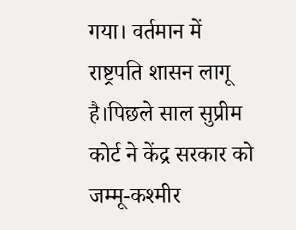गया। वर्तमान में राष्ट्रपति शासन लागू है।पिछले साल सुप्रीम कोर्ट ने केंद्र सरकार को जम्मू-कश्मीर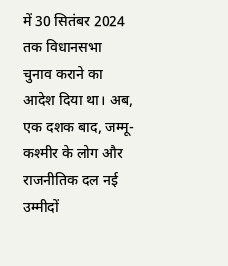में 30 सितंबर 2024 तक विधानसभा चुनाव कराने का आदेश दिया था। अब, एक दशक बाद, जम्मू-कश्मीर के लोग और राजनीतिक दल नई उम्मीदों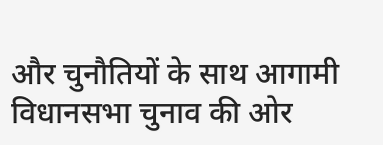और चुनौतियों के साथ आगामी विधानसभा चुनाव की ओर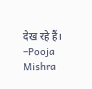देख रहे हैं।
–Pooja Mishra